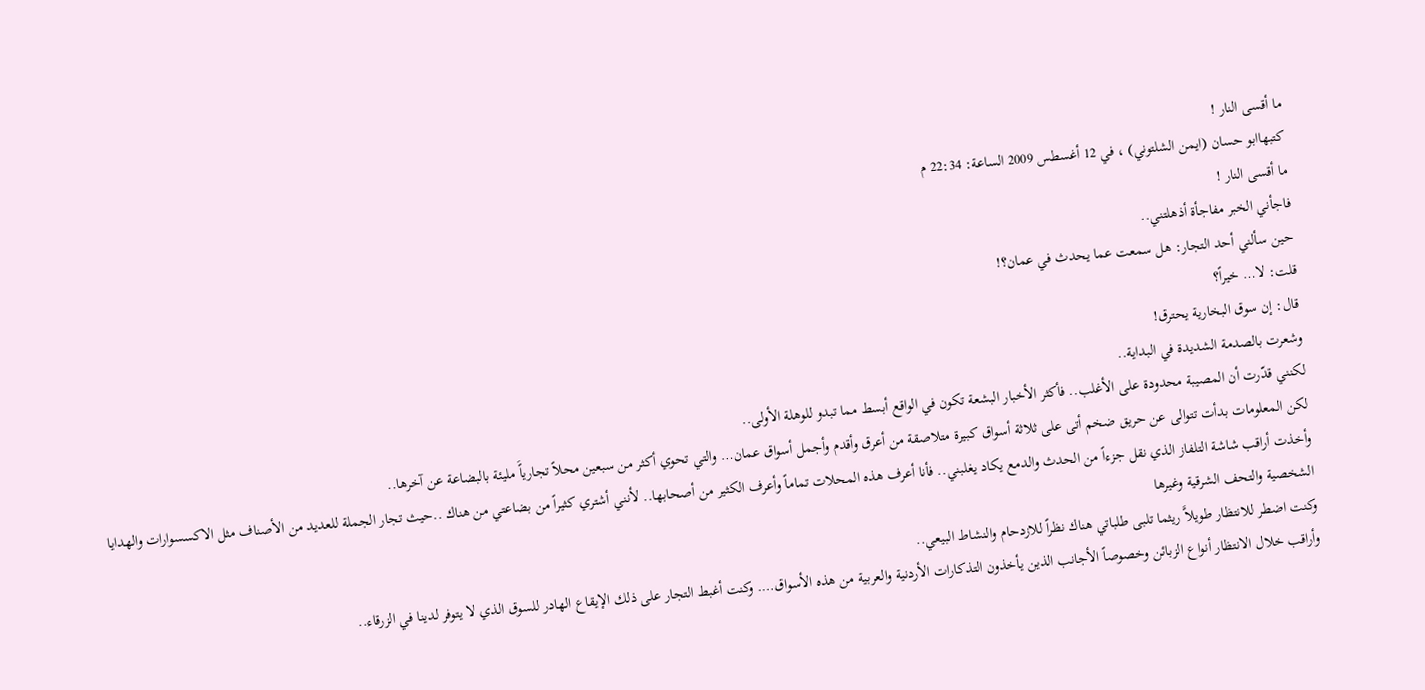ما أقسى النار !
كتبهاابو حسان (ايمن الشلتوني) ، في 12 أغسطس 2009 الساعة: 22:34 م
ما أقسى النار !
فاجأني الخبر مفاجأة أذهلتني..
حين سألني أحد التجار: هل سمعت عما يحدث في عمان؟!
قلت: لا… خيراً؟
قال: إن سوق البخارية يحترق!
وشعرت بالصدمة الشديدة في البداية..
لكنني قدّرت أن المصيبة محدودة على الأغلب.. فأكثر الأخبار البشعة تكون في الواقع أبسط مما تبدو للوهلة الأولى..
لكن المعلومات بدأت تتوالى عن حريق ضخم أتى على ثلاثة أسواق كبيرة متلاصقة من أعرق وأقدم وأجمل أسواق عمان… والتي تحوي أكثر من سبعين محلاً تجارياًَ مليئة بالبضاعة عن آخرها..
وأخذت أراقب شاشة التلفاز الذي نقل جزءاً من الحدث والدمع يكاد يغلبني.. فأنا أعرف هذه المحلات تماماً وأعرف الكثير من أصحابها.. لأنني أشتري كثيراً من بضاعتي من هناك ..حيث تجار الجملة للعديد من الأصناف مثل الاكسسوارات والهدايا الشخصية والتحف الشرقية وغيرها
وكنت اضطر للانتظار طويلاًَ ريثما تلبى طلباتي هناك نظراً للازدحام والنشاط البيعي..
وأراقب خلال الانتظار أنواع الزبائن وخصوصاً الأجانب الذين يأخذون التذكارات الأردنية والعربية من هذه الأسواق…. وكنت أغبط التجار على ذلك الإيقاع الهادر للسوق الذي لا يتوفر لدينا في الزرقاء..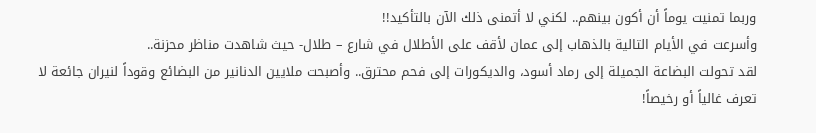وربما تمنيت يوماً أن أكون بينهم.. لكني لا أتمنى ذلك الآن بالتأكيد!!
وأسرعت في الأيام التالية بالذهاب إلى عمان لأقف على الأطلال في شارع – طلال- حيث شاهدت مناظر محزنة..
لقد تحولت البضاعة الجميلة إلى رماد أسود، والديكورات إلى فحم محترق.. وأصبحت ملايين الدنانير من البضائع وقوداً لنيران جائعة لا تعرف غالياً أو رخيصاً!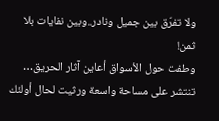ولا تفرّق بين جميل ونادر..وبين نفايات بلا ثمن!
وطفت حول الأسواق أعاين آثار الحريق… تنتشر على مساحة واسعة ورثيت لحال أولئك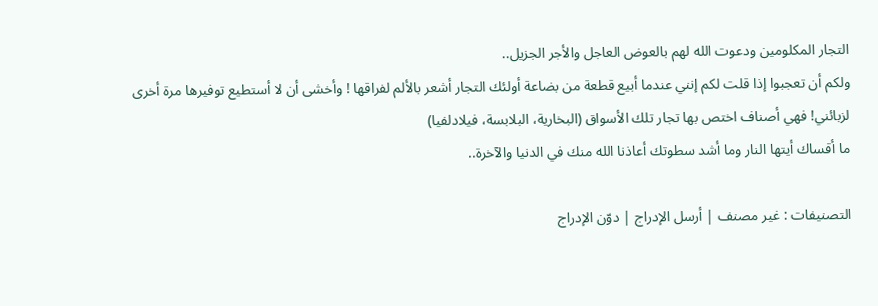التجار المكلومين ودعوت الله لهم بالعوض العاجل والأجر الجزيل..
ولكم أن تعجبوا إذا قلت لكم إنني عندما أبيع قطعة من بضاعة أولئك التجار أشعر بالألم لفراقها ! وأخشى أن لا أستطيع توفيرها مرة أخرى لزبائني! فهي أصناف اختص بها تجار تلك الأسواق (البخارية، البلابسة، فيلادلفيا)
ما أقساك أيتها النار وما أشد سطوتك أعاذنا الله منك في الدنيا والآخرة..

التصنيفات : غير مصنف | أرسل الإدراج | دوّن الإدراج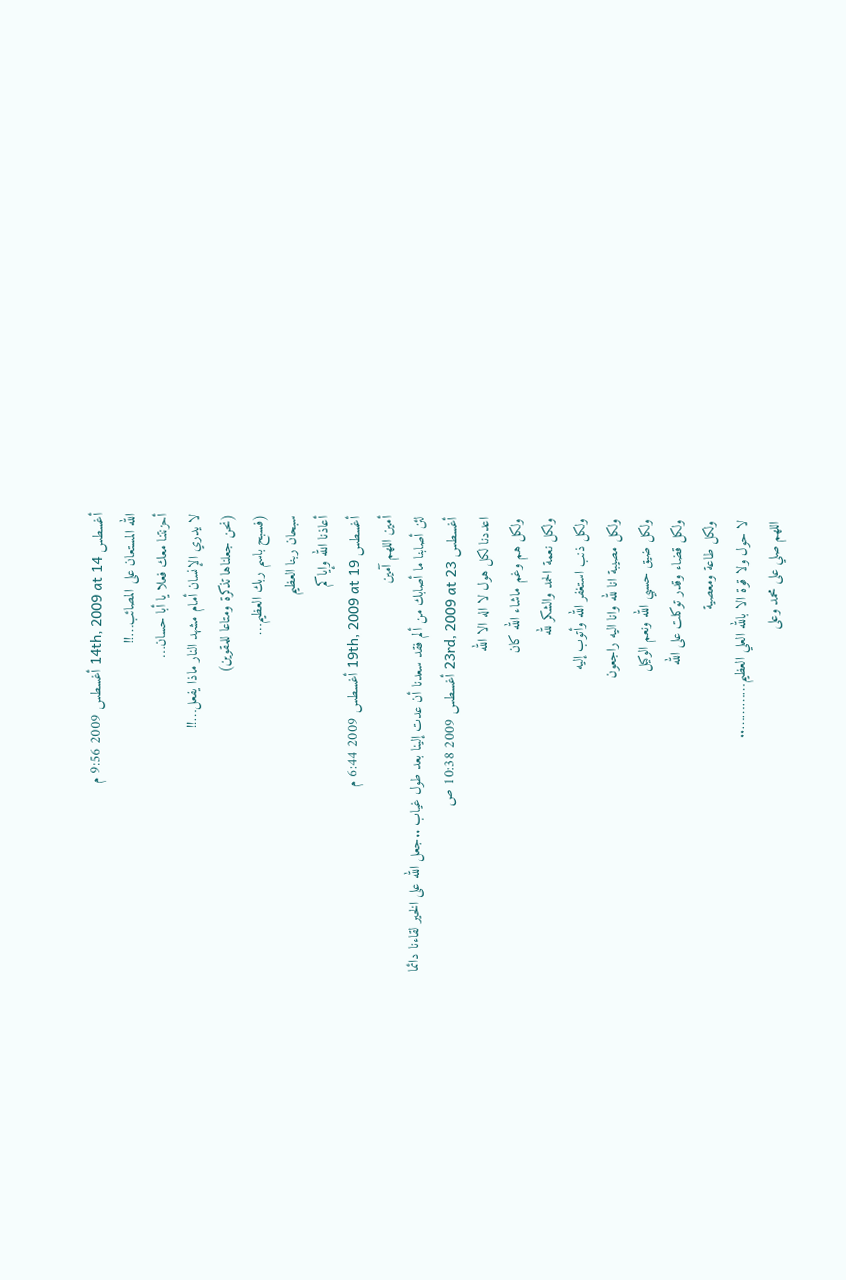أغسطس 14th, 2009 at 14 أغسطس 2009 9:56 م
الله المستعان على المصائب…!!
أحزنتنا معك فعلا يا أبا حسان…
لا يدري الإنسان أمام مشهد النار ماذا يفعل…!!
(نحن جعلناها تذكرة ومتاعا للمقوين)
(فسبح باسم ربك العظيم…
سبحان ربنا العظيم
أعاذنا الله وإياكم
أغسطس 19th, 2009 at 19 أغسطس 2009 6:44 م
أمين اللهم آمين
لئن أصابنا ما أصابك من ألم فقد سعدنا أن عدت إلينا بعد طول غياب ..جعل الله على الخير لقاءنا دائما
أغسطس 23rd, 2009 at 23 أغسطس 2009 10:38 ص
اعددنا لكل هول لا اله الا الله
ولكل هم وغم ماشاء الله كان
ولكل نعمة الحمد والشكر لله
ولكل ذنب استغفر الله وأتوب إليه
ولكل مصيبة انا لله وانا اليه راجعون
ولكل ضيق حسبي الله ونعم الوكيل
ولكل قضاء وقدر توكلت على الله
ولكل طاعة ومعصية
لا حول ولا قوة الا بالله العلي العظيم…………..
اللهم صلي على محمد وعلى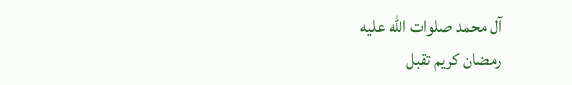آل محمد صلوات الله عليه
رمضان كريم تقبل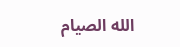الله الصيام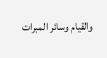والقيام وسائر المبرات